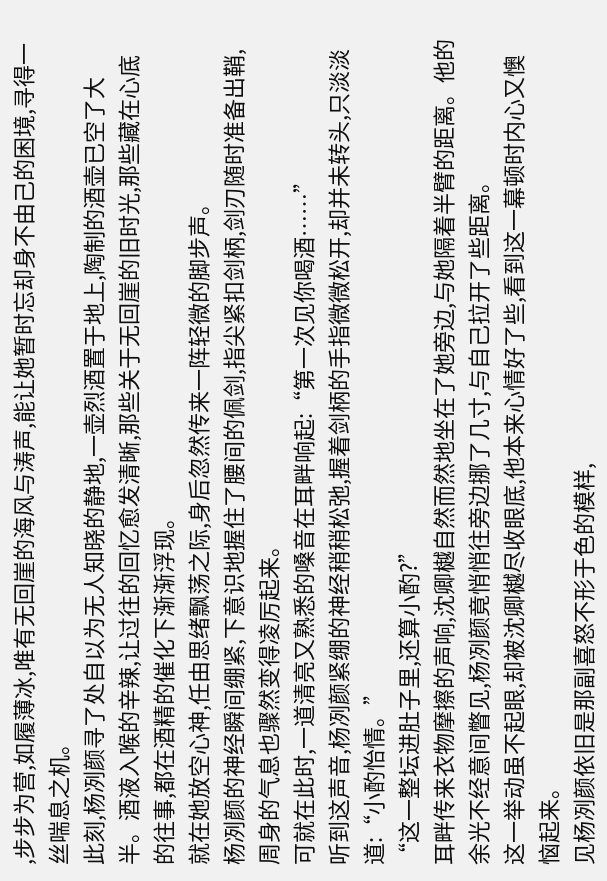,步步为营,如履薄冰,唯有无回崖的海风与涛声,能让她暂时忘却身不由己的困境,寻得一丝喘息之机。
此刻,杨冽颜寻了处自以为无人知晓的静地,一壶烈酒置于地上,陶制的酒壶已空了大半。酒液入喉的辛辣,让过往的回忆愈发清晰,那些关于无回崖的旧时光,那些藏在心底的往事,都在酒精的催化下渐渐浮现。
就在她放空心神,任由思绪飘荡之际,身后忽然传来一阵轻微的脚步声。
杨冽颜的神经瞬间绷紧,下意识地握住了腰间的佩剑,指尖紧扣剑柄,剑刃随时准备出鞘,周身的气息也骤然变得凌厉起来。
可就在此时,一道清亮又熟悉的嗓音在耳畔响起:“第一次见你喝酒……”
听到这声音,杨冽颜紧绷的神经稍稍松弛,握着剑柄的手指微微松开,却并未转头,只淡淡道:“小酌怡情。”
“这一整坛进肚子里,还算小酌?”
耳畔传来衣物摩擦的声响,沈卿樾自然而然地坐在了她旁边,与她隔着半臂的距离。他的余光不经意间瞥见,杨冽颜竟悄悄往旁边挪了几寸,与自己拉开了些距离。
这一举动虽不起眼,却被沈卿樾尽收眼底,他本来心情好了些,看到这一幕顿时内心又懊恼起来。
见杨冽颜依旧是那副喜怒不形于色的模样,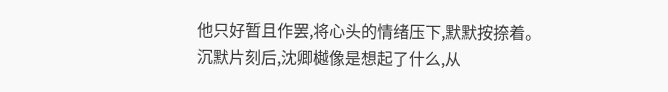他只好暂且作罢,将心头的情绪压下,默默按捺着。
沉默片刻后,沈卿樾像是想起了什么,从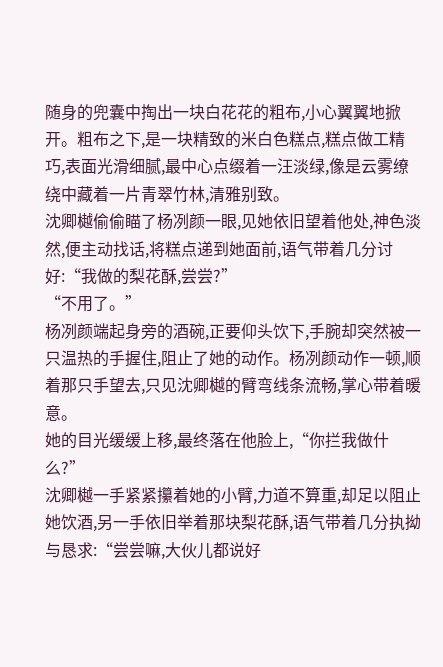随身的兜囊中掏出一块白花花的粗布,小心翼翼地掀开。粗布之下,是一块精致的米白色糕点,糕点做工精巧,表面光滑细腻,最中心点缀着一汪淡绿,像是云雾缭绕中藏着一片青翠竹林,清雅别致。
沈卿樾偷偷瞄了杨冽颜一眼,见她依旧望着他处,神色淡然,便主动找话,将糕点递到她面前,语气带着几分讨好:“我做的梨花酥,尝尝?”
“不用了。”
杨冽颜端起身旁的酒碗,正要仰头饮下,手腕却突然被一只温热的手握住,阻止了她的动作。杨冽颜动作一顿,顺着那只手望去,只见沈卿樾的臂弯线条流畅,掌心带着暖意。
她的目光缓缓上移,最终落在他脸上,“你拦我做什么?”
沈卿樾一手紧紧攥着她的小臂,力道不算重,却足以阻止她饮酒,另一手依旧举着那块梨花酥,语气带着几分执拗与恳求:“尝尝嘛,大伙儿都说好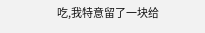吃,我特意留了一块给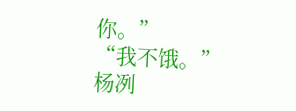你。”
“我不饿。”
杨冽